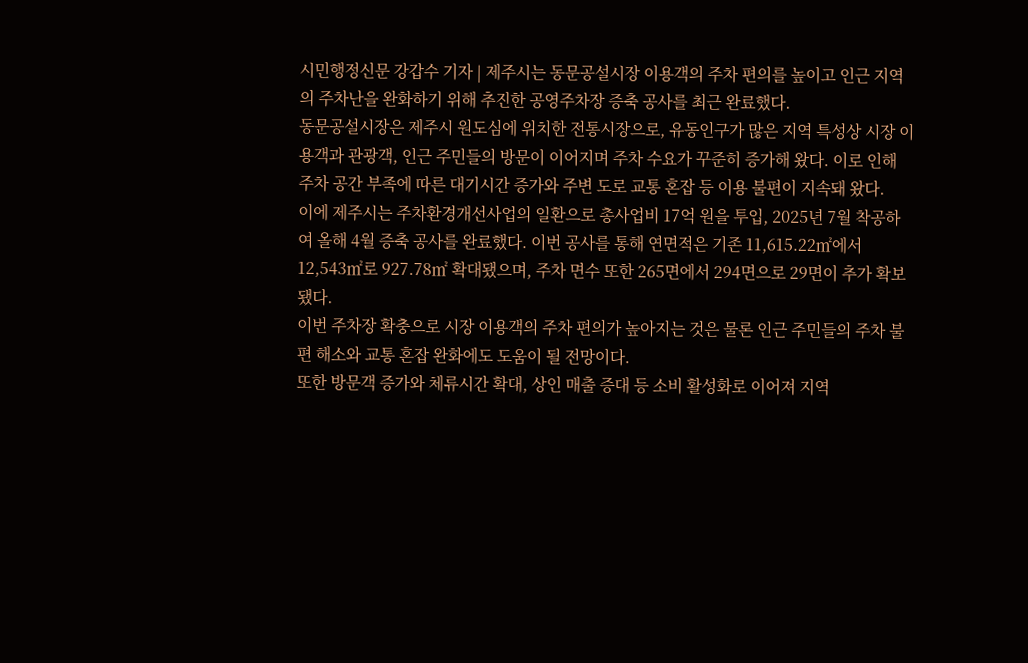시민행정신문 강갑수 기자 | 제주시는 동문공설시장 이용객의 주차 편의를 높이고 인근 지역의 주차난을 완화하기 위해 추진한 공영주차장 증축 공사를 최근 완료했다.
동문공설시장은 제주시 원도심에 위치한 전통시장으로, 유동인구가 많은 지역 특성상 시장 이용객과 관광객, 인근 주민들의 방문이 이어지며 주차 수요가 꾸준히 증가해 왔다. 이로 인해 주차 공간 부족에 따른 대기시간 증가와 주변 도로 교통 혼잡 등 이용 불편이 지속돼 왔다.
이에 제주시는 주차환경개선사업의 일환으로 총사업비 17억 원을 투입, 2025년 7월 착공하여 올해 4월 증축 공사를 완료했다. 이번 공사를 통해 연면적은 기존 11,615.22㎡에서 12,543㎡로 927.78㎡ 확대됐으며, 주차 면수 또한 265면에서 294면으로 29면이 추가 확보됐다.
이번 주차장 확충으로 시장 이용객의 주차 편의가 높아지는 것은 물론 인근 주민들의 주차 불편 해소와 교통 혼잡 완화에도 도움이 될 전망이다.
또한 방문객 증가와 체류시간 확대, 상인 매출 증대 등 소비 활성화로 이어져 지역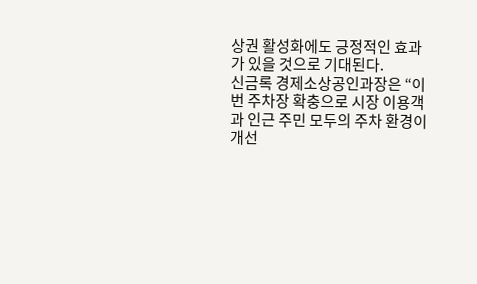상권 활성화에도 긍정적인 효과가 있을 것으로 기대된다.
신금록 경제소상공인과장은 “이번 주차장 확충으로 시장 이용객과 인근 주민 모두의 주차 환경이 개선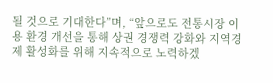될 것으로 기대한다”며, “앞으로도 전통시장 이용 환경 개선을 통해 상권 경쟁력 강화와 지역경제 활성화를 위해 지속적으로 노력하겠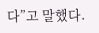다”고 말했다.